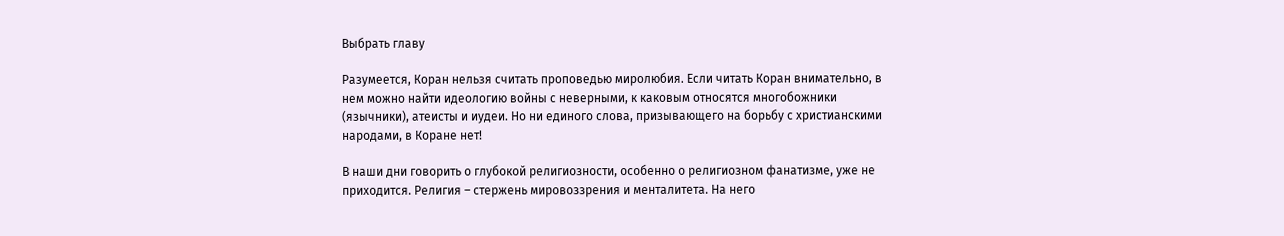Выбрать главу

Разумеется, Коран нельзя считать проповедью миролюбия. Если читать Коран внимательно, в нем можно найти идеологию войны с неверными, к каковым относятся многобожники (язычники), атеисты и иудеи. Но ни единого слова, призывающего на борьбу с христианскими народами, в Коране нет!

В наши дни говорить о глубокой религиозности, особенно о религиозном фанатизме, уже не приходится. Религия – стержень мировоззрения и менталитета. На него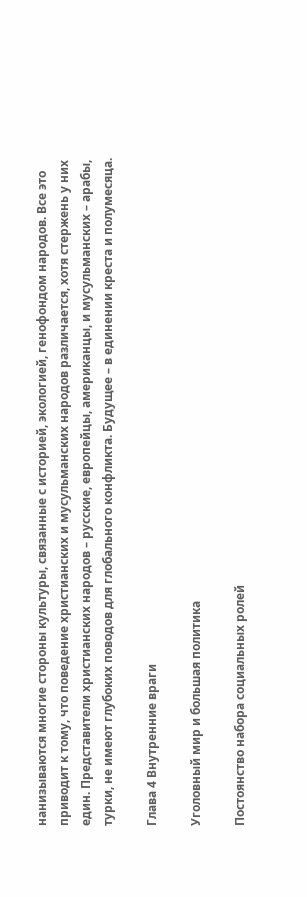нанизываются многие стороны культуры, связанные с историей, экологией, генофондом народов. Все это приводит к тому, что поведение христианских и мусульманских народов различается, хотя стержень у них един. Представители христианских народов – русские, европейцы, американцы, и мусульманских – арабы, турки, не имеют глубоких поводов для глобального конфликта. Будущее – в единении креста и полумесяца.

Глава 4 Внутренние враги

Уголовный мир и большая политика

Постоянство набора социальных ролей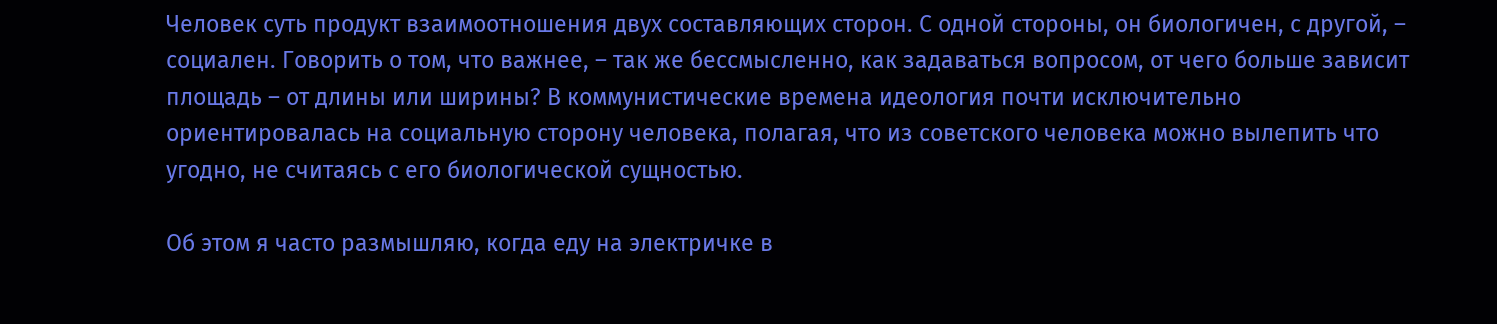Человек суть продукт взаимоотношения двух составляющих сторон. С одной стороны, он биологичен, с другой, – социален. Говорить о том, что важнее, – так же бессмысленно, как задаваться вопросом, от чего больше зависит площадь – от длины или ширины? В коммунистические времена идеология почти исключительно ориентировалась на социальную сторону человека, полагая, что из советского человека можно вылепить что угодно, не считаясь с его биологической сущностью.

Об этом я часто размышляю, когда еду на электричке в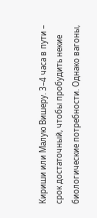Кириши или Малую Вишеру. 3–4 часа в пути – срок достаточный, чтобы пробудить некие биологические потребности. Однако вагоны,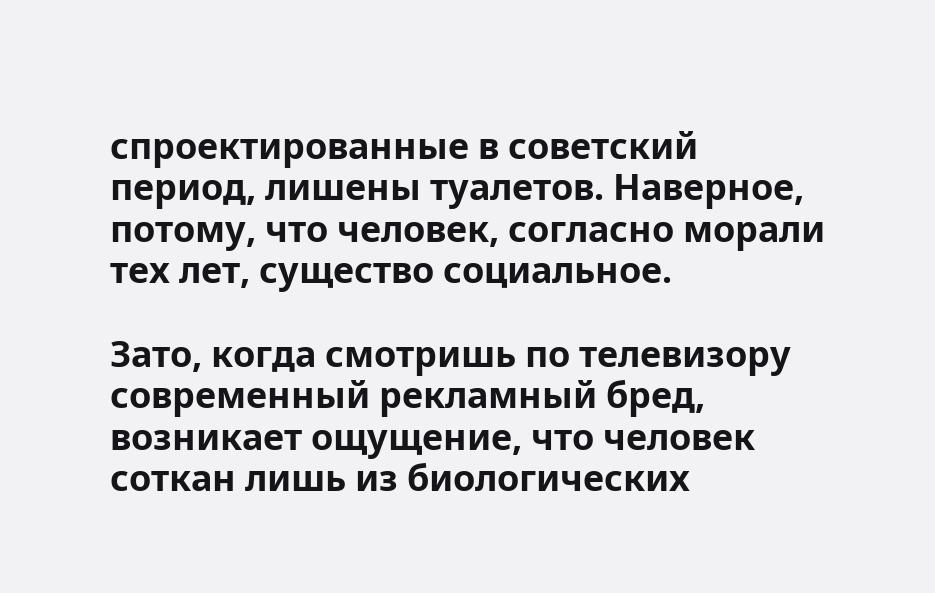спроектированные в советский период, лишены туалетов. Наверное, потому, что человек, согласно морали тех лет, существо социальное.

Зато, когда смотришь по телевизору современный рекламный бред, возникает ощущение, что человек соткан лишь из биологических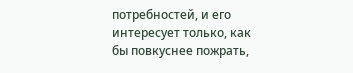потребностей, и его интересует только, как бы повкуснее пожрать,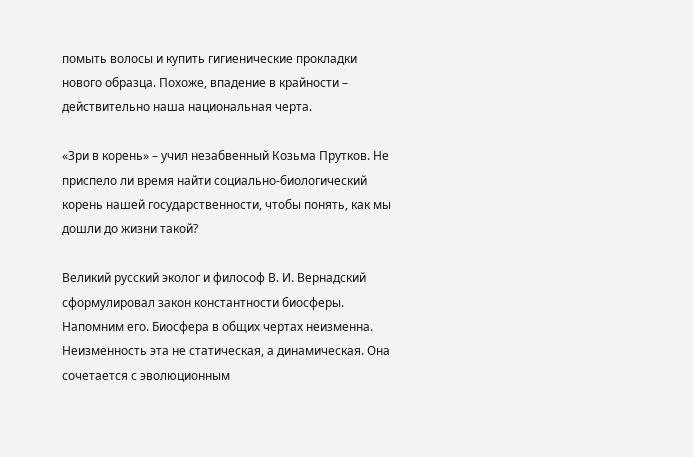помыть волосы и купить гигиенические прокладки нового образца. Похоже, впадение в крайности – действительно наша национальная черта.

«Зри в корень» – учил незабвенный Козьма Прутков. Не приспело ли время найти социально-биологический корень нашей государственности, чтобы понять, как мы дошли до жизни такой?

Великий русский эколог и философ В. И. Вернадский сформулировал закон константности биосферы. Напомним его. Биосфера в общих чертах неизменна. Неизменность эта не статическая, а динамическая. Она сочетается с эволюционным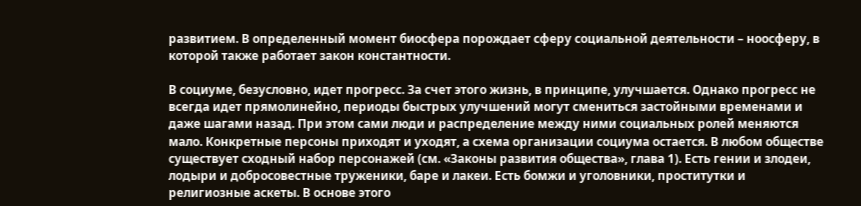развитием. В определенный момент биосфера порождает сферу социальной деятельности – ноосферу, в которой также работает закон константности.

В социуме, безусловно, идет прогресс. За счет этого жизнь, в принципе, улучшается. Однако прогресс не всегда идет прямолинейно, периоды быстрых улучшений могут смениться застойными временами и даже шагами назад. При этом сами люди и распределение между ними социальных ролей меняются мало. Конкретные персоны приходят и уходят, а схема организации социума остается. В любом обществе существует сходный набор персонажей (см. «Законы развития общества», глава 1). Есть гении и злодеи, лодыри и добросовестные труженики, баре и лакеи. Есть бомжи и уголовники, проститутки и религиозные аскеты. В основе этого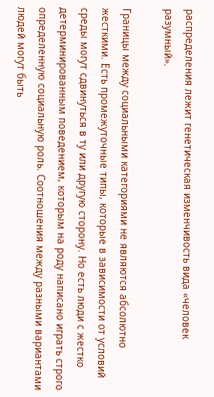распределения лежит генетическая изменчивость вида «человек разумный».

Границы между социальными категориями не являются абсолютно жесткими. Есть промежуточные типы, которые в зависимости от условий среды могут сдвинуться в ту или другую сторону. Но есть люди с жестко детерминированным поведением, которым на роду написано играть строго определенную социальную роль. Соотношения между разными вариантами людей могут быть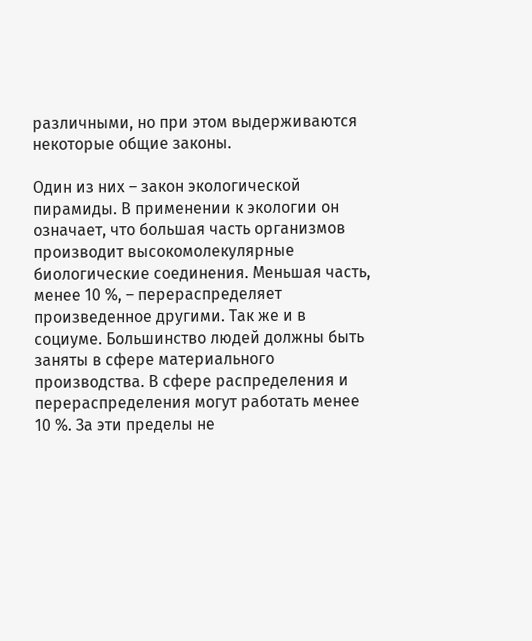различными, но при этом выдерживаются некоторые общие законы.

Один из них – закон экологической пирамиды. В применении к экологии он означает, что большая часть организмов производит высокомолекулярные биологические соединения. Меньшая часть, менее 10 %, – перераспределяет произведенное другими. Так же и в социуме. Большинство людей должны быть заняты в сфере материального производства. В сфере распределения и перераспределения могут работать менее 10 %. За эти пределы не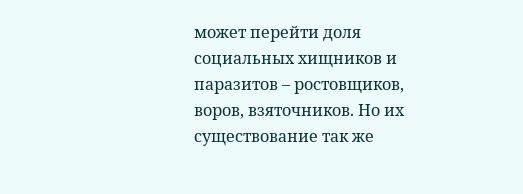может перейти доля социальных хищников и паразитов – ростовщиков, воров, взяточников. Но их существование так же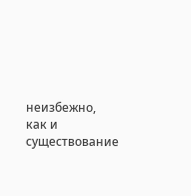неизбежно, как и существование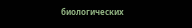биологических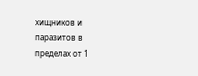хищников и паразитов в пределах от 1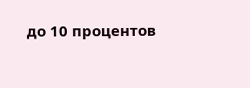до 10 процентов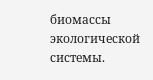биомассы экологической системы.